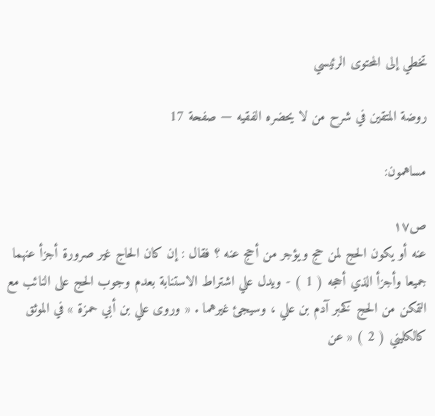تخطي إلى المحتوى الرئيسي

روضة المتقين في شرح من لا يحضره الفقيه — صفحة 17

مساهمون:

ص١٧
عنه أو يكون الحج لمن حج ويؤجر من أحج عنه ؟ فقال : إن كان الحاج غير صرورة أجزأ عنهما جميعا وأجزأ الذي أحجه ( 1 ) - ويدل علي اشتراط الاستنابة بعدم وجوب الحج على النائب مع التمكن من الحج كخبر آدم بن علي ، وسيجئ غيرهما . « وروى علي بن أبي حمزة » في الموثق كالكليني ( 2 ) « عن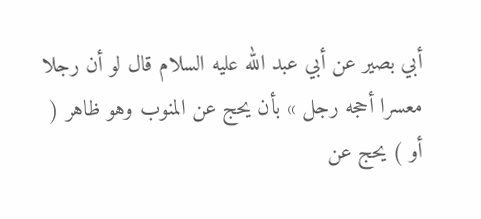أبي بصير عن أبي عبد الله عليه السلام قال لو أن رجلا معسرا أحجه رجل » بأن يحج عن المنوب وهو ظاهر ( أو ) يحج عن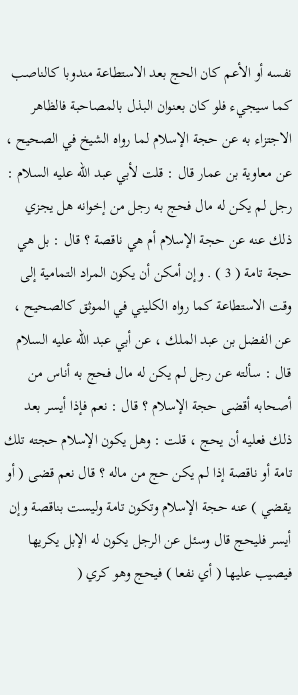نفسه أو الأعم كان الحج بعد الاستطاعة مندوبا كالناصب كما سيجيء فلو كان بعنوان البذل بالمصاحبة فالظاهر الاجتزاء به عن حجة الإسلام لما رواه الشيخ في الصحيح ، عن معاوية بن عمار قال : قلت لأبي عبد الله عليه السلام : رجل لم يكن له مال فحج به رجل من إخوانه هل يجزي ذلك عنه عن حجة الإسلام أم هي ناقصة ؟ قال : بل هي حجة تامة ( 3 ) . وإن أمكن أن يكون المراد التمامية إلى وقت الاستطاعة كما رواه الكليني في الموثق كالصحيح ، عن الفضل بن عبد الملك ، عن أبي عبد الله عليه السلام قال : سألته عن رجل لم يكن له مال فحج به أناس من أصحابه أقضى حجة الإسلام ؟ قال : نعم فإذا أيسر بعد ذلك فعليه أن يحج ، قلت : وهل يكون الإسلام حجته تلك تامة أو ناقصة إذا لم يكن حج من ماله ؟ قال نعم قضى ( أو يقضي ) عنه حجة الإسلام وتكون تامة وليست بناقصة وإن أيسر فليحج قال وسئل عن الرجل يكون له الإبل يكريها فيصيب عليها ( أي نفعا ) فيحج وهو كري (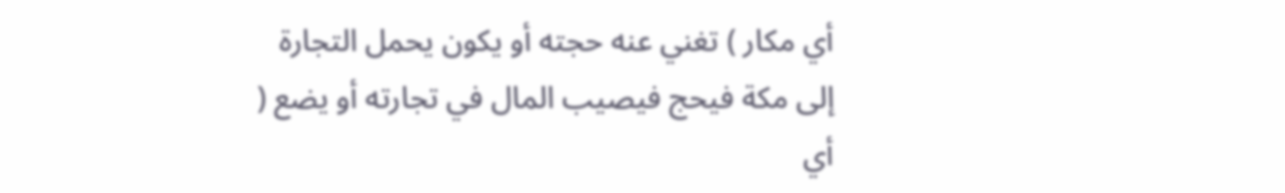أي مكار ) تغني عنه حجته أو يكون يحمل التجارة إلى مكة فيحج فيصيب المال في تجارته أو يضع ( أي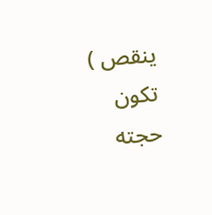ينقص ) تكون حجته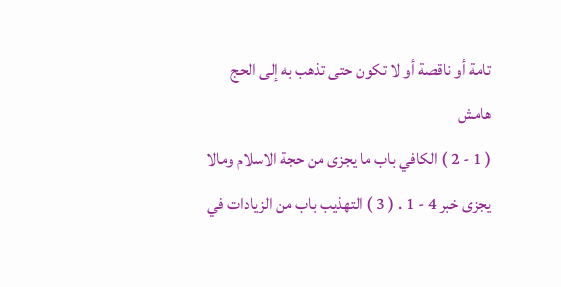تامة أو ناقصة أو لا تكون حتى تذهب به إلى الحج
هامش
( 1 - 2 ) الكافي باب ما يجزى من حجة الاسلام ومالا يجزى خبر 4 - 1 . ( 3 ) التهذيب باب من الزيادات في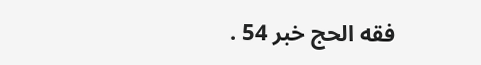فقه الحج خبر 54 .